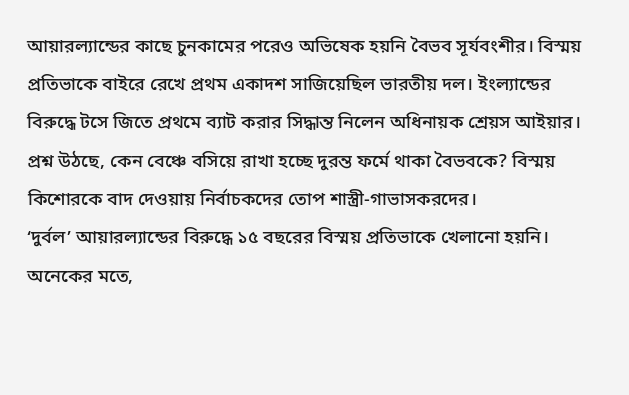আয়ারল্যান্ডের কাছে চুনকামের পরেও অভিষেক হয়নি বৈভব সূর্যবংশীর। বিস্ময় প্রতিভাকে বাইরে রেখে প্রথম একাদশ সাজিয়েছিল ভারতীয় দল। ইংল্যান্ডের বিরুদ্ধে টসে জিতে প্রথমে ব্যাট করার সিদ্ধান্ত নিলেন অধিনায়ক শ্রেয়স আইয়ার। প্রশ্ন উঠছে, কেন বেঞ্চে বসিয়ে রাখা হচ্ছে দুরন্ত ফর্মে থাকা বৈভবকে? বিস্ময় কিশোরকে বাদ দেওয়ায় নির্বাচকদের তোপ শাস্ত্রী-গাভাসকরদের।
‘দুর্বল’ আয়ারল্যান্ডের বিরুদ্ধে ১৫ বছরের বিস্ময় প্রতিভাকে খেলানো হয়নি। অনেকের মতে,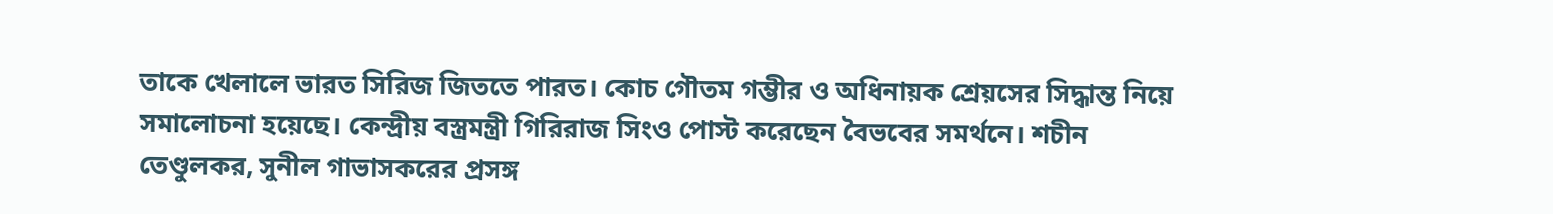তাকে খেলালে ভারত সিরিজ জিততে পারত। কোচ গৌতম গম্ভীর ও অধিনায়ক শ্রেয়সের সিদ্ধান্ত নিয়ে সমালোচনা হয়েছে। কেন্দ্রীয় বস্ত্রমন্ত্রী গিরিরাজ সিংও পোস্ট করেছেন বৈভবের সমর্থনে। শচীন তেণ্ডুলকর, সুনীল গাভাসকরের প্রসঙ্গ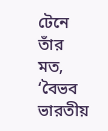টেনে তাঁর মত, ‘বৈভব ভারতীয়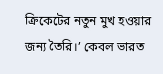ক্রিকেটের নতুন মুখ হওয়ার জন্য তৈরি।’ কেবল ভারত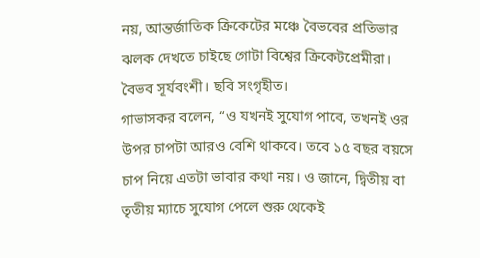নয়, আন্তর্জাতিক ক্রিকেটের মঞ্চে বৈভবের প্রতিভার ঝলক দেখতে চাইছে গোটা বিশ্বের ক্রিকেটপ্রেমীরা।
বৈভব সূর্যবংশী। ছবি সংগৃহীত।
গাভাসকর বলেন, “ও যখনই সুযোগ পাবে, তখনই ওর উপর চাপটা আরও বেশি থাকবে। তবে ১৫ বছর বয়সে চাপ নিয়ে এতটা ভাবার কথা নয়। ও জানে, দ্বিতীয় বা তৃতীয় ম্যাচে সুযোগ পেলে শুরু থেকেই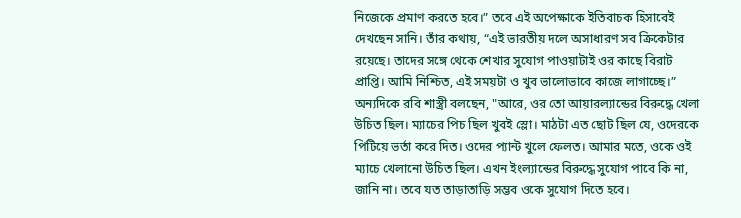নিজেকে প্রমাণ করতে হবে।” তবে এই অপেক্ষাকে ইতিবাচক হিসাবেই দেখছেন সানি। তাঁর কথায়, “এই ভারতীয় দলে অসাধারণ সব ক্রিকেটার রয়েছে। তাদের সঙ্গে থেকে শেখার সুযোগ পাওয়াটাই ওর কাছে বিরাট প্রাপ্তি। আমি নিশ্চিত, এই সময়টা ও খুব ভালোভাবে কাজে লাগাচ্ছে।”
অন্যদিকে রবি শাস্ত্রী বলছেন, "আরে, ওর তো আয়ারল্যান্ডের বিরুদ্ধে খেলা উচিত ছিল। ম্যাচের পিচ ছিল খুবই স্লো। মাঠটা এত ছোট ছিল যে, ওদেরকে পিটিয়ে ভর্তা করে দিত। ওদের প্যান্ট খুলে ফেলত। আমার মতে, ওকে ওই ম্যাচে খেলানো উচিত ছিল। এখন ইংল্যান্ডের বিরুদ্ধে সুযোগ পাবে কি না, জানি না। তবে যত তাড়াতাড়ি সম্ভব ওকে সুযোগ দিতে হবে।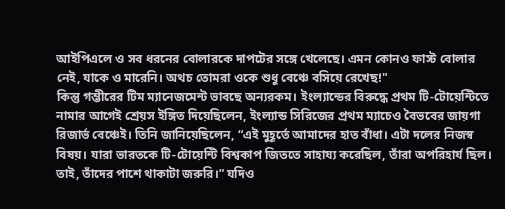আইপিএলে ও সব ধরনের বোলারকে দাপটের সঙ্গে খেলেছে। এমন কোনও ফাস্ট বোলার নেই, যাকে ও মারেনি। অথচ তোমরা ওকে শুধু বেঞ্চে বসিয়ে রেখেছ!"
কিন্তু গম্ভীরের টিম ম্যানেজমেন্ট ভাবছে অন্যরকম। ইংল্যান্ডের বিরুদ্ধে প্রথম টি-টোয়েন্টিতে নামার আগেই শ্রেয়স ইঙ্গিত দিয়েছিলেন, ইংল্যান্ড সিরিজের প্রথম ম্যাচেও বৈভবের জায়গা রিজার্ভ বেঞ্চেই। তিনি জানিয়েছিলেন, “এই মুহূর্তে আমাদের হাত বাঁধা। এটা দলের নিজস্ব বিষয়। যারা ভারতকে টি-টোয়েন্টি বিশ্বকাপ জিততে সাহায্য করেছিল, তাঁরা অপরিহার্য ছিল। তাই, তাঁদের পাশে থাকাটা জরুরি।” যদিও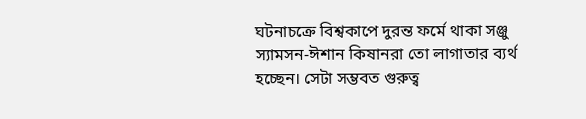ঘটনাচক্রে বিশ্বকাপে দুরন্ত ফর্মে থাকা সঞ্জু স্যামসন-ঈশান কিষানরা তো লাগাতার ব্যর্থ হচ্ছেন। সেটা সম্ভবত গুরুত্ব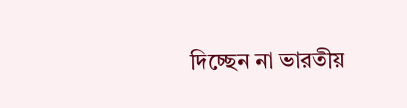দিচ্ছেন না ভারতীয়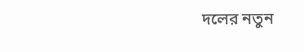দলের নতুন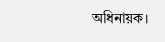অধিনায়ক।